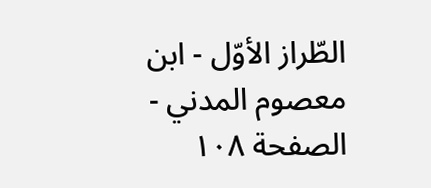الطّراز الأوّل - ابن معصوم المدني - الصفحة ١٠٨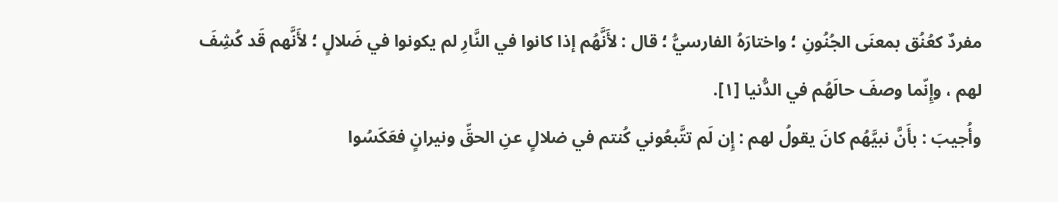مفردٌ كعُنُق بمعنَى الجُنُونِ ؛ واختارَهُ الفارسيُّ ؛ قال : لأَنَّهُم إذا كانوا في النَّارِ لم يكونوا في ضَلالٍ ؛ لأَنَّهم قَد كُشِفَ لهم ، وإِنّما وصفَ حالَهُم في الدُّنيا [١].
وأُجيبَ : بأَنَّ نبيَّهُم كانَ يقولُ لهم : إِن لَم تتَّبعُوني كُنتم في ضلالٍ عنِ الحقِّ ونيرانٍ فعَكَسُوا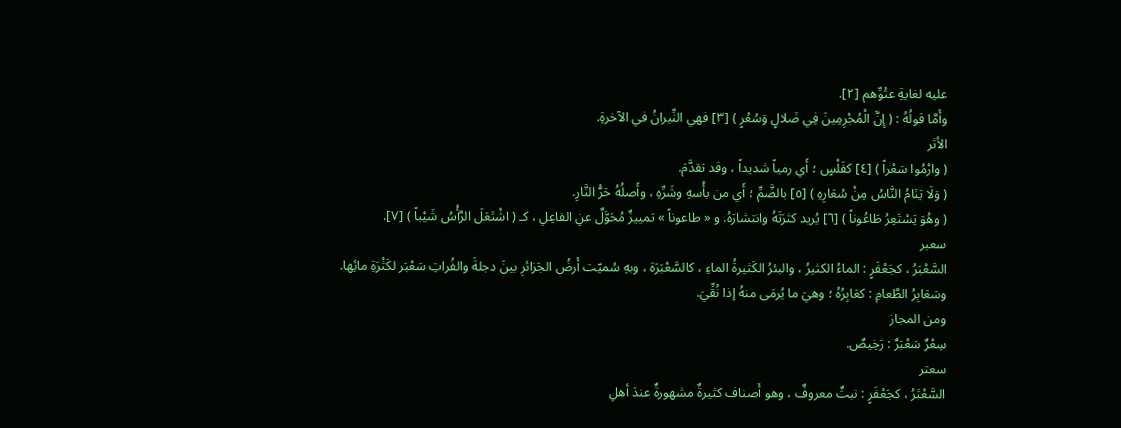عليه لغايةِ عتُوِّهم [٢].
وأَمَّا قولُهُ : ( إِنَّ الْمُجْرِمِينَ فِي ضَلالٍ وَسُعُرٍ ) [٣] فهي النِّيرانُ في الآخرةِ.
الأثر
( وارْمُوا سَعْراً ) [٤] كفَلْسٍ ؛ أَي رمياً شديداً ، وقد تقدَّمَ.
( وَلَا يَنَامُ النَّاسُ مِنْ سُعَارِهِ ) [٥] بالضَّمِّ ؛ أَي من بأْسهِ وشَرِّهِ ، وأَصلُهُ حَرُّ النَّارِ.
( وهُوَ يَسْتَعِرُ طَاعُوناً ) [٦] يُريد كثرَتَهُ وانتشارَهُ. و « طاعوناً » تمييزٌ مُحَوَّلٌ عنِ الفاعِلِ ، كـ ( اشْتَعَلَ الرَّأْسُ شَيْباً ) [٧].
سعبر
السَّعْبَرُ ، كجَعْفَرٍ : الماءُ الكثيرُ ، والبئرُ الكَثيرةُ الماءِ ، كالسَّعْبَرَة ، وبهِ سُميّت أَرضُ الجَزائرِ بينَ دجلةَ والفُراتِ سَعْبَر لكَثْرَةِ مائِها.
وسَعَابِرُ الطَّعامِ : كعَابِرُهُ ؛ وهيَ ما يُرمَى منهُ إذا نُقِّيَ.
ومن المجاز
سِعْرٌ سَعْبَرٌ : رَخِيصٌ.
سعتر
السَّعْتَرُ ، كجَعْفَرٍ : نبتٌ معروفٌ ، وهو أَصناف كثيرةٌ مشهورةٌ عندَ أهلِ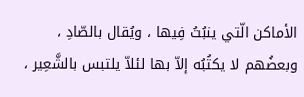الأماكن الّتي ينبُتُ فِيها ، ويُقال بالصّادِ ، وبعضُهم لا يكتُبُه إلاّ بها لئلاّ يلتبس بالشَّعِير ،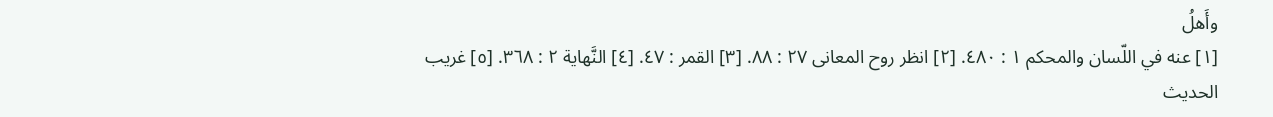وأَهلُ
[١] عنه في اللّسان والمحكم ١ : ٤٨٠. [٢] انظر روح المعانى ٢٧ : ٨٨. [٣] القمر : ٤٧. [٤] النَّهاية ٢ : ٣٦٨. [٥] غريب الحديث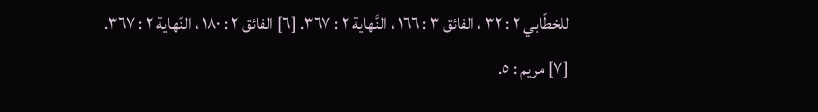للخطّابي ٢ : ٣٢ ، الفائق ٣ : ١٦٦ ، النَّهاية ٢ : ٣٦٧. [٦] الفائق ٢ : ١٨٠ ، النّهاية ٢ : ٣٦٧. [٧] مريم : ٥.